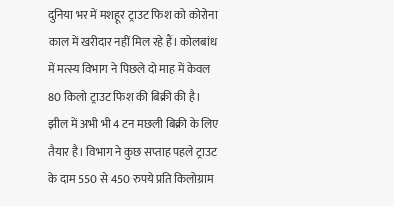दुनिया भर में मशहूर ट्राउट फिश को कोरोना काल में खरीदार नहीं मिल रहे हैं। कोलबांध में मत्स्य विभाग ने पिछले दो माह में केवल 80 किलो ट्राउट फिश की बिक्री की है। झील में अभी भी 4 टन मछली बिक्री के लिए तैयार है। विभाग ने कुछ सप्ताह पहले ट्राउट के दाम 550 से 450 रुपये प्रति किलोग्राम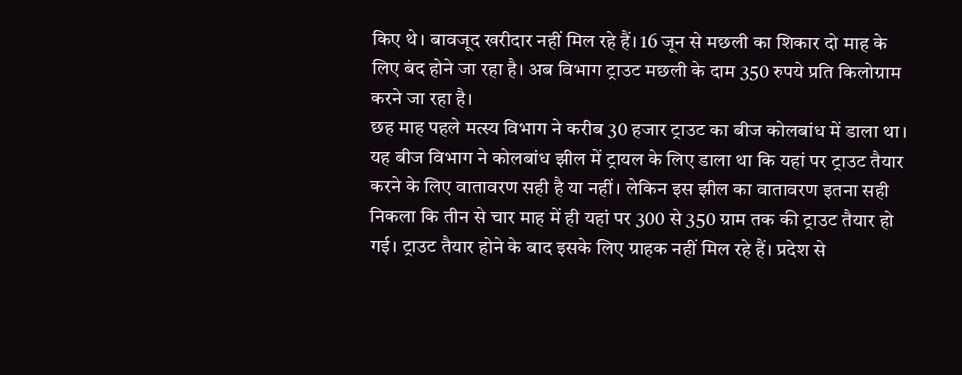किए थे। बावजूद खरीदार नहीं मिल रहे हैं। 16 जून से मछली का शिकार दो माह के लिए बंद होने जा रहा है। अब विभाग ट्राउट मछली के दाम 350 रुपये प्रति किलोग्राम करने जा रहा है।
छह माह पहले मत्स्य विभाग ने करीब 30 हजार ट्राउट का बीज कोलबांध में डाला था। यह बीज विभाग ने कोलबांध झील में ट्रायल के लिए डाला था कि यहां पर ट्राउट तैयार करने के लिए वातावरण सही है या नहीं। लेकिन इस झील का वातावरण इतना सही निकला कि तीन से चार माह में ही यहां पर 300 से 350 ग्राम तक की ट्राउट तैयार हो गई। ट्राउट तैयार होने के बाद इसके लिए ग्राहक नहीं मिल रहे हैं। प्रदेश से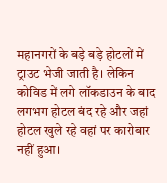महानगरों के बड़े बड़े होटलों में ट्राउट भेजी जाती है। लेकिन कोविड में लगे लॉकडाउन के बाद लगभग होटल बंद रहे और जहां होटल खुले रहे वहां पर कारोबार नहीं हुआ।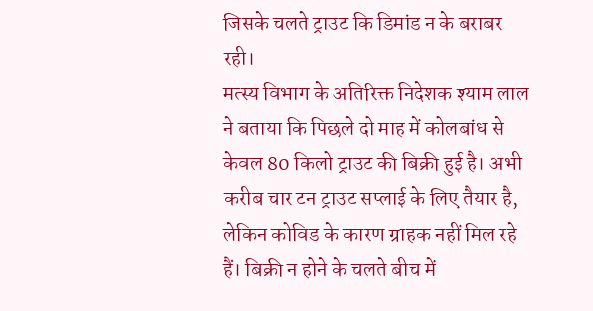जिसके चलते ट्राउट कि डिमांड न के बराबर रही।
मत्स्य विभाग के अतिरिक्त निदेशक श्याम लाल ने बताया कि पिछले दो माह में कोलबांध से केवल 80 किलो ट्राउट की बिक्री हुई है। अभी करीब चार टन ट्राउट सप्लाई के लिए तैयार है, लेकिन कोविड के कारण ग्राहक नहीं मिल रहे हैं। बिक्री न होने के चलते बीच में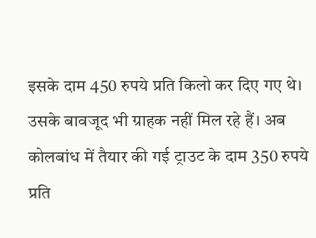इसके दाम 450 रुपये प्रति किलो कर दिए गए थे। उसके बावजूद भी ग्राहक नहीं मिल रहे हैं। अब कोलबांध में तैयार की गई ट्राउट के दाम 350 रुपये प्रति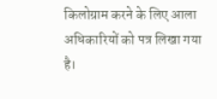किलोग्राम करने के लिए आला अधिकारियों को पत्र लिखा गया है।